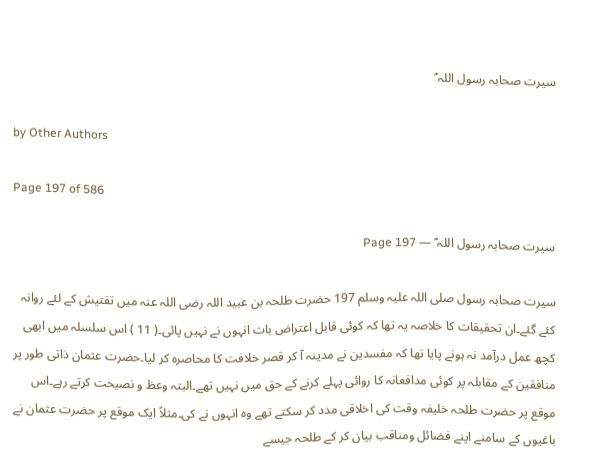سیرت صحابہ رسول اللہ ؐ

by Other Authors

Page 197 of 586

سیرت صحابہ رسول اللہ ؐ — Page 197

سیرت صحابہ رسول صلی اللہ علیہ وسلم 197 حضرت طلحہ بن عبید اللہ رضی اللہ عنہ میں تفتیش کے لئے روانہ کئے گئے۔ان تحقیقات کا خلاصہ یہ تھا کہ کوئی قابل اعتراض بات انہوں نے نہیں پائی۔( 11 ) اس سلسلہ میں ابھی کچھ عمل درآمد نہ ہونے پایا تھا کہ مفسدین نے مدینہ آ کر قصر خلافت کا محاصرہ کر لیا۔حضرت عثمان ذاتی طور پر منافقین کے مقابلہ پر کوئی مدافعانہ کا روائی پہلے کرنے کے حق میں نہیں تھے۔البتہ وعظ و نصیحت کرتے رہے۔اس موقع پر حضرت طلحہ خلیفہ وقت کی اخلاقی مدد کر سکتے تھے وہ انہوں نے کی۔مثلاً ایک موقع پر حضرت عثمان نے باغیوں کے سامنے اپنے فضائل ومناقب بیان کر کے طلحہ جیسے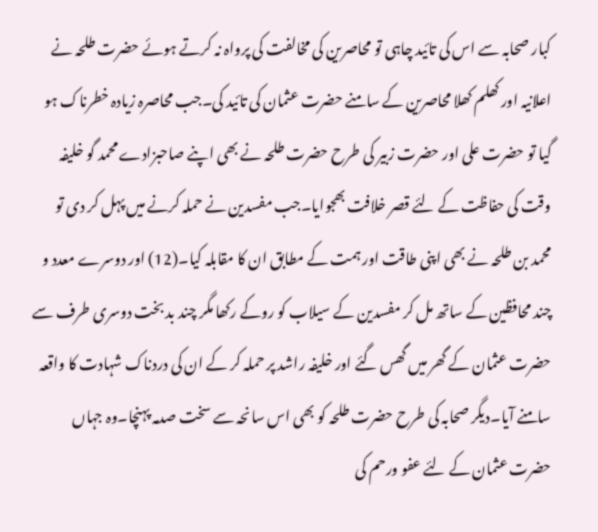کبار صحابہ سے اس کی تائید چاہی تو محاصرین کی مخالفت کی پرواہ نہ کرتے ہوئے حضرت طلحہ نے اعلانیہ اور کھلم کھلا محاصرین کے سامنے حضرت عثمان کی تائید کی۔جب محاصرہ زیادہ خطرناک ہو گیا تو حضرت علی اور حضرت زبیر کی طرح حضرت طلحہ نے بھی اپنے صاحبزادے محمد گو خلیفہ وقت کی حفاظت کے لئے قصر خلافت بھجوایا۔جب مفسدین نے حملہ کرنے میں پہل کر دی تو محمد بن طلحہ نے بھی اپنی طاقت اور ہمت کے مطابق ان کا مقابلہ کیا۔(12) اور دوسرے معدد و چند محافظین کے ساتھ مل کر مفسدین کے سیلاب کو روکے رکھا مگر چند بد بخت دوسری طرف سے حضرت عثمان کے گھر میں گھس گئے اور خلیفہ راشد پر حملہ کر کے ان کی دردناک شہادت کا واقعہ سامنے آیا۔دیگر صحابہ کی طرح حضرت طلحہ کو بھی اس سانحہ سے سخت صدمہ پہنچا۔وہ جہاں حضرت عثمان کے لئے عفو ورحم کی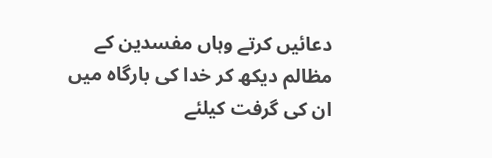دعائیں کرتے وہاں مفسدین کے مظالم دیکھ کر خدا کی بارگاہ میں ان کی گرفت کیلئے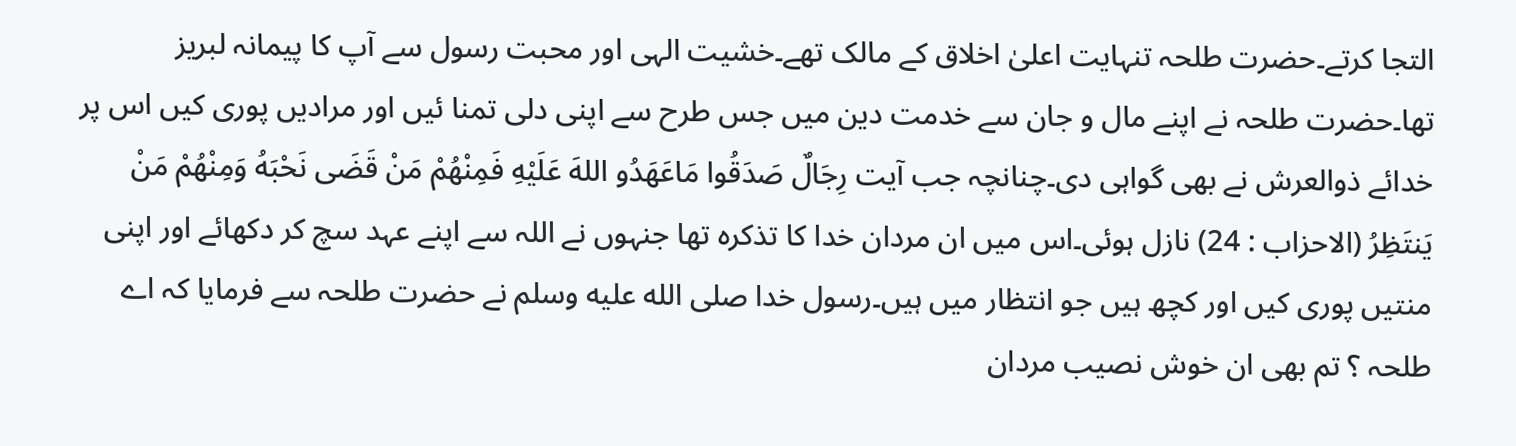التجا کرتے۔حضرت طلحہ تنہایت اعلیٰ اخلاق کے مالک تھے۔خشیت الہی اور محبت رسول سے آپ کا پیمانہ لبریز تھا۔حضرت طلحہ نے اپنے مال و جان سے خدمت دین میں جس طرح سے اپنی دلی تمنا ئیں اور مرادیں پوری کیں اس پر خدائے ذوالعرش نے بھی گواہی دی۔چنانچہ جب آیت رِجَالٌ صَدَقُوا مَاعَهَدُو اللهَ عَلَيْهِ فَمِنْهُمْ مَنْ قَضَى نَحْبَهُ وَمِنْهُمْ مَنْ يَنتَظِرُ (الاحزاب : 24) نازل ہوئی۔اس میں ان مردان خدا کا تذکرہ تھا جنہوں نے اللہ سے اپنے عہد سچ کر دکھائے اور اپنی منتیں پوری کیں اور کچھ ہیں جو انتظار میں ہیں۔رسول خدا صلى الله عليه وسلم نے حضرت طلحہ سے فرمایا کہ اے طلحہ ؟ تم بھی ان خوش نصیب مردان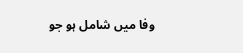وفا میں شامل ہو جو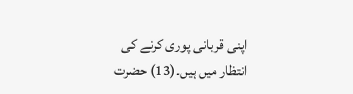اپنی قربانی پوری کرنے کی انتظار میں ہیں۔(13) حضرت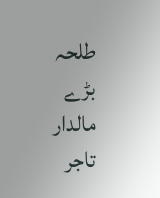طلحہ بڑے مالدار تاجر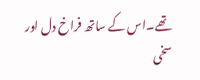تھے۔اس کے ساتھ فراخ دل اور سخی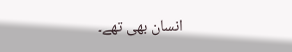انسان بھی تھے۔